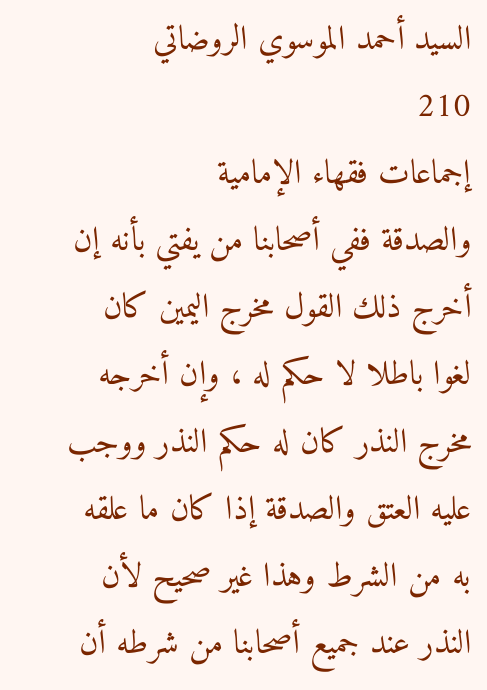السيد أحمد الموسوي الروضاتي
210
إجماعات فقهاء الإمامية
والصدقة ففي أصحابنا من يفتي بأنه إن أخرج ذلك القول مخرج اليمين كان لغوا باطلا لا حكم له ، وإن أخرجه مخرج النذر كان له حكم النذر ووجب عليه العتق والصدقة إذا كان ما علقه به من الشرط وهذا غير صحيح لأن النذر عند جميع أصحابنا من شرطه أن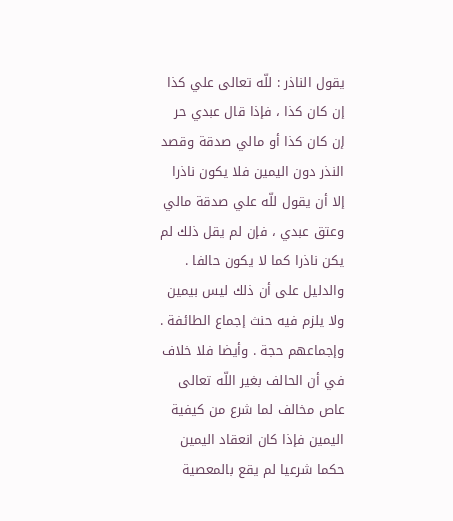يقول الناذر : للّه تعالى علي كذا إن كان كذا ، فإذا قال عبدي حر إن كان كذا أو مالي صدقة وقصد النذر دون اليمين فلا يكون ناذرا إلا أن يقول للّه علي صدقة مالي وعتق عبدي ، فإن لم يقل ذلك لم يكن ناذرا كما لا يكون حالفا . والدليل على أن ذلك ليس بيمين ولا يلزم فيه حنث إجماع الطائفة . وإجماعهم حجة . وأيضا فلا خلاف في أن الحالف بغير اللّه تعالى عاص مخالف لما شرع من كيفية اليمين فإذا كان انعقاد اليمين حكما شرعيا لم يقع بالمعصية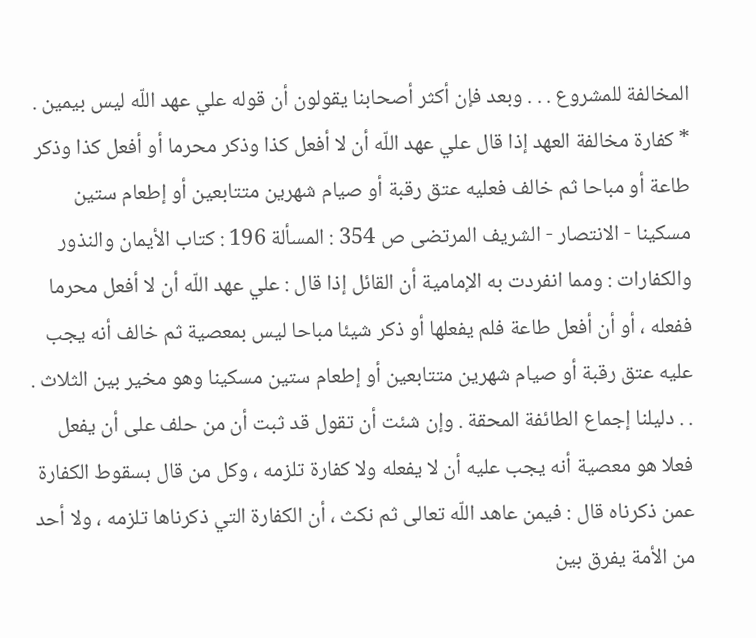المخالفة للمشروع . . . وبعد فإن أكثر أصحابنا يقولون أن قوله علي عهد اللّه ليس بيمين . * كفارة مخالفة العهد إذا قال علي عهد اللّه أن لا أفعل كذا وذكر محرما أو أفعل كذا وذكر طاعة أو مباحا ثم خالف فعليه عتق رقبة أو صيام شهرين متتابعين أو إطعام ستين مسكينا - الانتصار - الشريف المرتضى ص 354 : المسألة 196 : كتاب الأيمان والنذور والكفارات : ومما انفردت به الإمامية أن القائل إذا قال : علي عهد اللّه أن لا أفعل محرما ففعله ، أو أن أفعل طاعة فلم يفعلها أو ذكر شيئا مباحا ليس بمعصية ثم خالف أنه يجب عليه عتق رقبة أو صيام شهرين متتابعين أو إطعام ستين مسكينا وهو مخير بين الثلاث . . . دليلنا إجماع الطائفة المحقة . وإن شئت أن تقول قد ثبت أن من حلف على أن يفعل فعلا هو معصية أنه يجب عليه أن لا يفعله ولا كفارة تلزمه ، وكل من قال بسقوط الكفارة عمن ذكرناه قال : فيمن عاهد اللّه تعالى ثم نكث ، أن الكفارة التي ذكرناها تلزمه ، ولا أحد من الأمة يفرق بين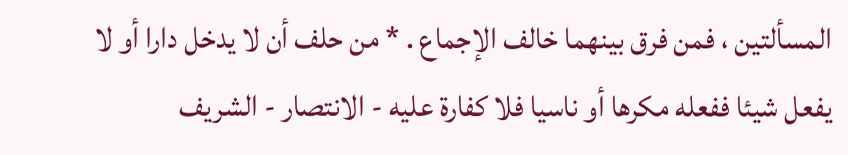المسألتين ، فمن فرق بينهما خالف الإجماع . * من حلف أن لا يدخل دارا أو لا يفعل شيئا ففعله مكرها أو ناسيا فلا كفارة عليه - الانتصار - الشريف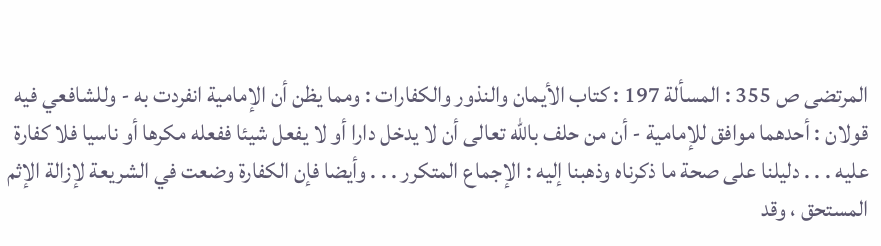المرتضى ص 355 : المسألة 197 : كتاب الأيمان والنذور والكفارات : ومما يظن أن الإمامية انفردت به - وللشافعي فيه قولان : أحدهما موافق للإمامية - أن من حلف باللّه تعالى أن لا يدخل دارا أو لا يفعل شيئا ففعله مكرها أو ناسيا فلا كفارة عليه . . . دليلنا على صحة ما ذكرناه وذهبنا إليه : الإجماع المتكرر . . . وأيضا فإن الكفارة وضعت في الشريعة لإزالة الإثم المستحق ، وقد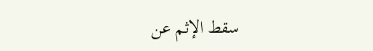سقط الإثم عن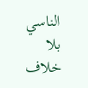الناسي بلا خلاف